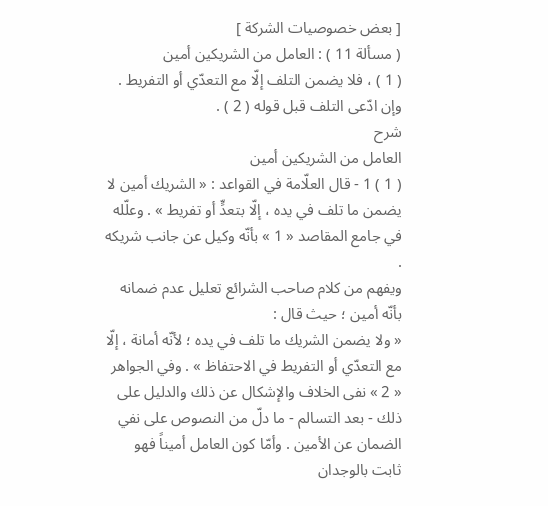[ بعض خصوصيات الشركة ]
( مسألة 11 ) : العامل من الشريكين أمين
( 1 ) ، فلا يضمن التلف إلّا مع التعدّي أو التفريط . وإن ادّعى التلف قبل قوله ( 2 ) .
شرح
العامل من الشريكين أمين
( 1 ) 1 - قال العلّامة في القواعد : « الشريك أمين لا يضمن ما تلف في يده ، إلّا بتعدٍّ أو تفريط » . وعلّله في جامع المقاصد « 1 » بأنّه وكيل عن جانب شريكه .
ويفهم من كلام صاحب الشرائع تعليل عدم ضمانه بأنّه أمين ؛ حيث قال :
« ولا يضمن الشريك ما تلف في يده ؛ لأنّه أمانة ، إلّا مع التعدّي أو التفريط في الاحتفاظ » . وفي الجواهر « 2 » نفى الخلاف والإشكال عن ذلك والدليل على ذلك - بعد التسالم - ما دلّ من النصوص على نفي الضمان عن الأمين . وأمّا كون العامل أميناً فهو ثابت بالوجدان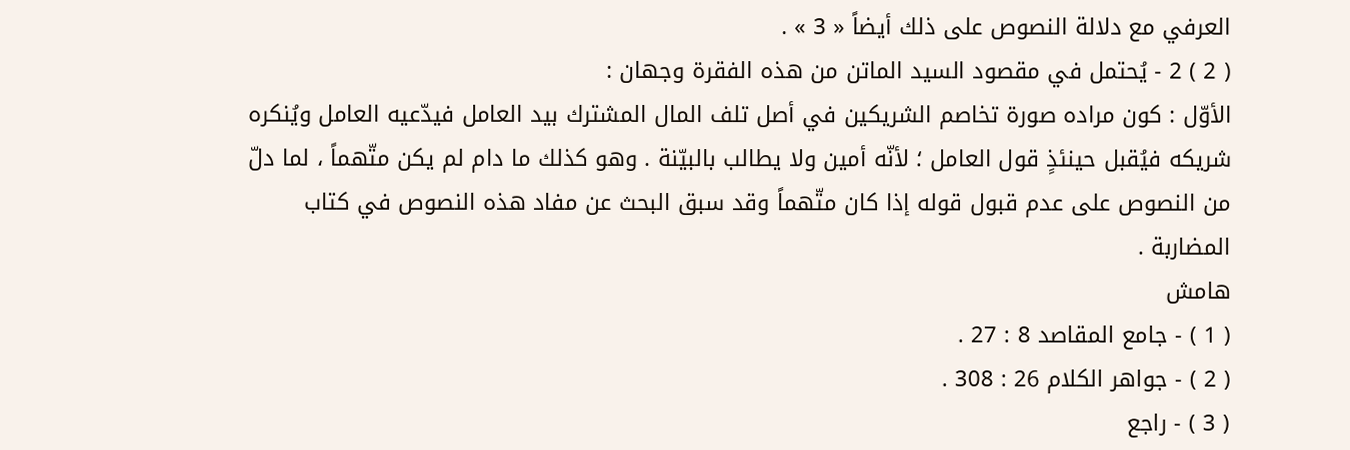العرفي مع دلالة النصوص على ذلك أيضاً « 3 » .
( 2 ) 2 - يُحتمل في مقصود السيد الماتن من هذه الفقرة وجهان :
الأوّل : كون مراده صورة تخاصم الشريكين في أصل تلف المال المشترك بيد العامل فيدّعيه العامل ويُنكره شريكه فيُقبل حينئذٍ قول العامل ؛ لأنّه أمين ولا يطالب بالبيّنة . وهو كذلك ما دام لم يكن متّهماً ، لما دلّ من النصوص على عدم قبول قوله إذا كان متّهماً وقد سبق البحث عن مفاد هذه النصوص في كتاب المضاربة .
هامش
( 1 ) - جامع المقاصد 8 : 27 .
( 2 ) - جواهر الكلام 26 : 308 .
( 3 ) - راجع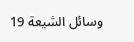وسائل الشيعة 19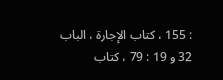: 155 ، كتاب الإجارة ، الباب 32 و 19 : 79 ، كتاب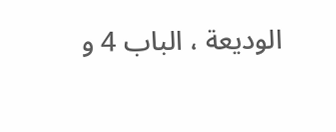الوديعة ، الباب 4 و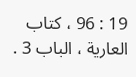19 : 96 ، كتاب العارية ، الباب 3 .